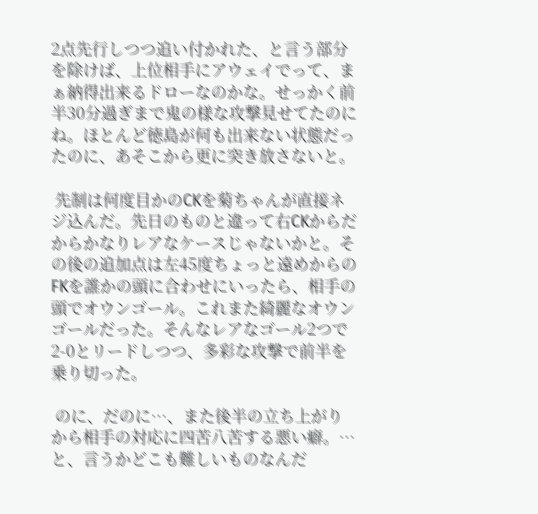2点先行しつつ追い付かれた、と言う部分を除けば、上位相手にアウェイでって、まぁ納得出来るドローなのかな。せっかく前半30分過ぎまで鬼の様な攻撃見せてたのにね。ほとんど徳島が何も出来ない状態だったのに、あそこから更に突き放さないと。

 先制は何度目かのCKを菊ちゃんが直接ネジ込んだ。先日のものと違って右CKからだからかなりレアなケースじゃないかと。その後の追加点は左45度ちょっと遠めからのFKを誰かの頭に合わせにいったら、相手の頭でオウンゴール。これまた綺麗なオウンゴールだった。そんなレアなゴール2つで2-0とリードしつつ、多彩な攻撃で前半を乗り切った。

 のに、だのに…、また後半の立ち上がりから相手の対応に四苦八苦する悪い癖。…と、言うかどこも難しいものなんだ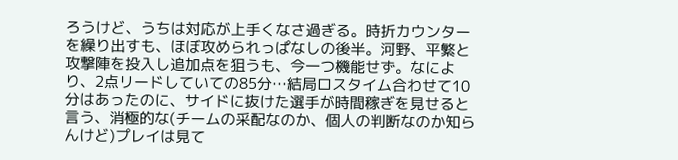ろうけど、うちは対応が上手くなさ過ぎる。時折カウンターを繰り出すも、ほぼ攻められっぱなしの後半。河野、平繁と攻撃陣を投入し追加点を狙うも、今一つ機能せず。なにより、2点リードしていての85分…結局ロスタイム合わせて10分はあったのに、サイドに抜けた選手が時間稼ぎを見せると言う、消極的な(チームの采配なのか、個人の判断なのか知らんけど)プレイは見て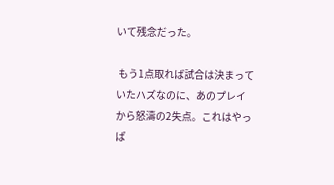いて残念だった。

 もう1点取れば試合は決まっていたハズなのに、あのプレイから怒濤の2失点。これはやっぱ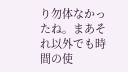り勿体なかったね。まあそれ以外でも時間の使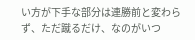い方が下手な部分は連勝前と変わらず、ただ蹴るだけ、なのがいつ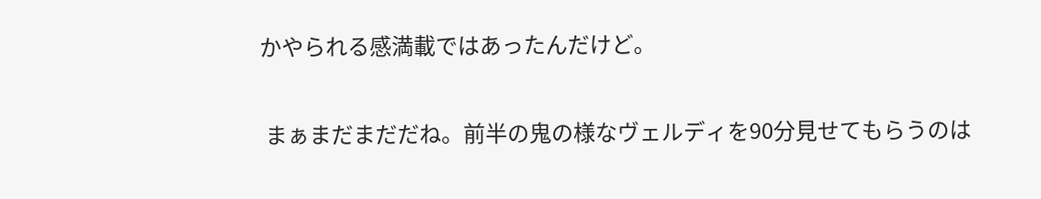かやられる感満載ではあったんだけど。

 まぁまだまだだね。前半の鬼の様なヴェルディを90分見せてもらうのは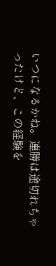いつになるかね。連勝は途切れちゃったけど、この経験を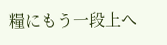糧にもう一段上へ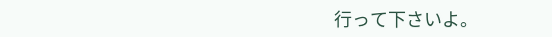行って下さいよ。